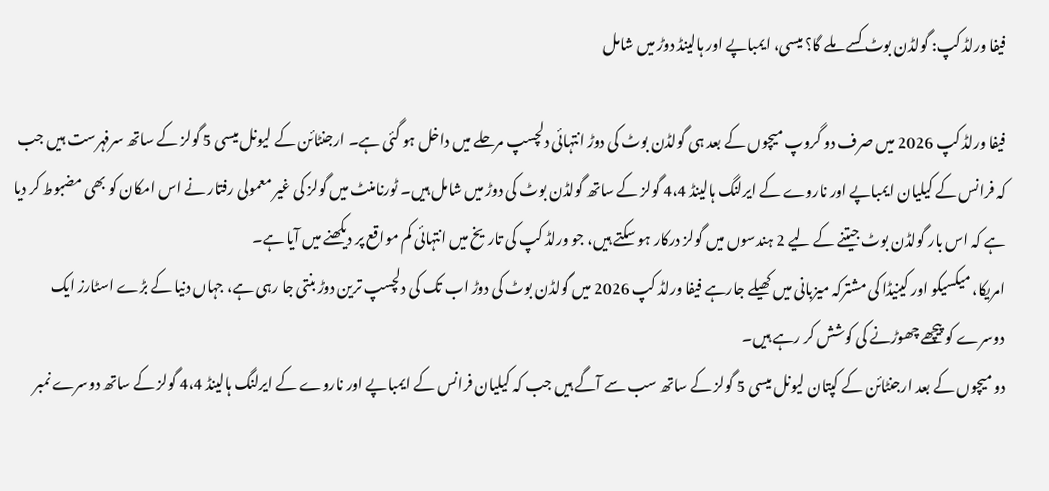فیفا ورلڈ کپ: گولڈن بوٹ کسے ملے گا؟ میسی، ایمباپے اور ہالینڈ دوڑ میں شامل

فیفا ورلڈ کپ 2026 میں صرف دو گروپ میچوں کے بعد ہی گولڈن بوٹ کی دوڑ انتہائی دلچسپ مرحلے میں داخل ہو گئی ہے۔ ارجنٹائن کے لیونل میسی 5 گولز کے ساتھ سرفہرست ہیں جب کہ فرانس کے کیلیان ایمباپے اور ناروے کے ایرلنگ ہالینڈ 4،4 گولز کے ساتھ گولڈن بوٹ کی دوڑ میں شامل ہیں۔ ٹورنامنٹ میں گولز کی غیر معمولی رفتار نے اس امکان کو بھی مضبوط کر دیا ہے کہ اس بار گولڈن بوٹ جیتنے کے لیے 2 ہندسوں میں گولز درکار ہو سکتے ہیں، جو ورلڈ کپ کی تاریخ میں انتہائی کم مواقع پر دیکھنے میں آیا ہے۔
امریکا، میکسیکو اور کینیڈا کی مشترکہ میزبانی میں کھیلے جارہے فیفا ورلڈ کپ 2026 میں گولڈن بوٹ کی دوڑ اب تک کی دلچسپ ترین دوڑ بنتی جا رہی ہے، جہاں دنیا کے بڑے اسٹارز ایک دوسرے کو پیچھے چھوڑنے کی کوشش کر رہے ہیں۔
دو میچوں کے بعد ارجنٹائن کے کپتان لیونل میسی 5 گولز کے ساتھ سب سے آگے ہیں جب کہ کیلیان فرانس کے ایمباپے اور ناروے کے ایرلنگ ہالینڈ 4،4 گولز کے ساتھ دوسرے نمبر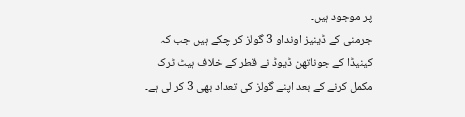پر موجود ہیں۔
جرمنی کے ڈینیز اونداو 3 گولز کر چکے ہیں جب کہ کینیڈا کے جوناتھن ڈیوڈ نے قطر کے خلاف ہیٹ ٹرک مکمل کرنے کے بعد اپنے گولز کی تعداد بھی 3 کر لی ہے۔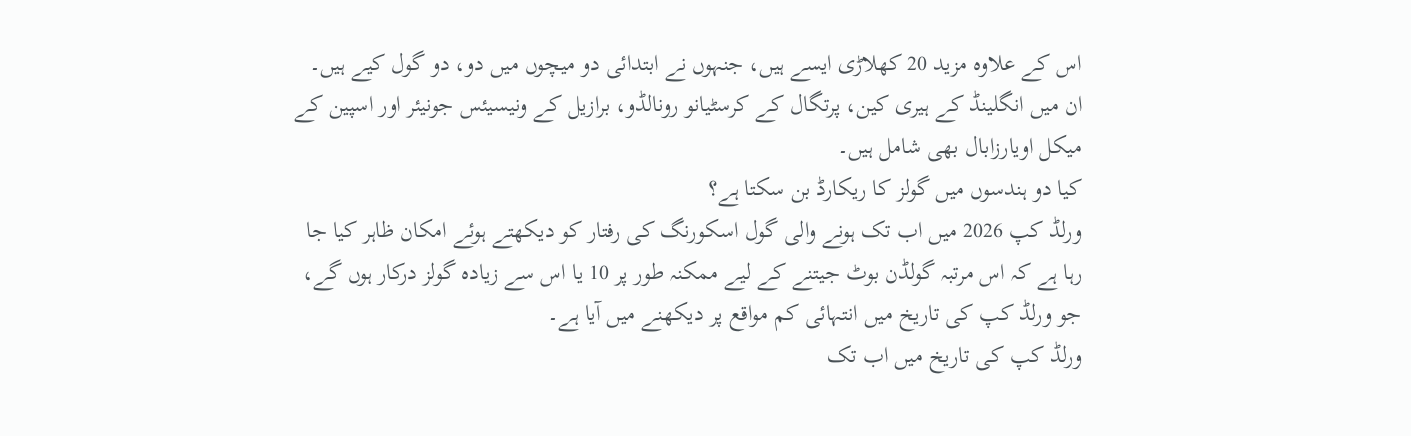اس کے علاوہ مزید 20 کھلاڑی ایسے ہیں، جنہوں نے ابتدائی دو میچوں میں دو، دو گول کیے ہیں۔ ان میں انگلینڈ کے ہیری کین، پرتگال کے کرسٹیانو رونالڈو، برازیل کے ونیسیئس جونیئر اور اسپین کے میکل اویارزابال بھی شامل ہیں۔
کیا دو ہندسوں میں گولز کا ریکارڈ بن سکتا ہے؟
ورلڈ کپ 2026 میں اب تک ہونے والی گول اسکورنگ کی رفتار کو دیکھتے ہوئے امکان ظاہر کیا جا رہا ہے کہ اس مرتبہ گولڈن بوٹ جیتنے کے لیے ممکنہ طور پر 10 یا اس سے زیادہ گولز درکار ہوں گے، جو ورلڈ کپ کی تاریخ میں انتہائی کم مواقع پر دیکھنے میں آیا ہے۔
ورلڈ کپ کی تاریخ میں اب تک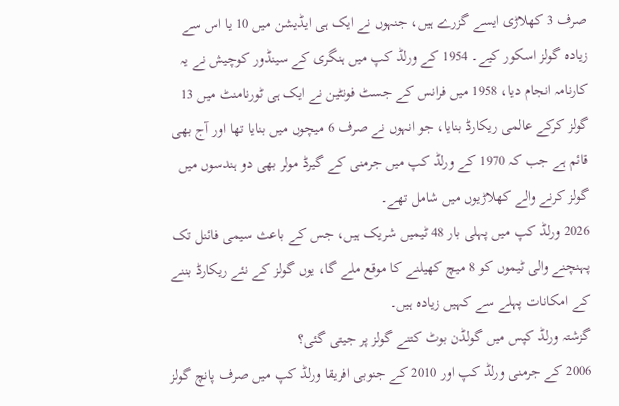صرف 3 کھلاڑی ایسے گزرے ہیں، جنہوں نے ایک ہی ایڈیشن میں 10 یا اس سے زیادہ گولز اسکور کیے۔ 1954 کے ورلڈ کپ میں ہنگری کے سینڈور کوچیش نے یہ کارنامہ انجام دیا، 1958 میں فرانس کے جسٹ فونٹین نے ایک ہی ٹورنامنٹ میں 13 گولز کرکے عالمی ریکارڈ بنایا، جو انہوں نے صرف 6 میچوں میں بنایا تھا اور آج بھی قائم ہے جب کہ 1970 کے ورلڈ کپ میں جرمنی کے گیرڈ مولر بھی دو ہندسوں میں گولز کرنے والے کھلاڑیوں میں شامل تھے۔
2026 ورلڈ کپ میں پہلی بار 48 ٹیمیں شریک ہیں، جس کے باعث سیمی فائنل تک پہنچنے والی ٹیموں کو 8 میچ کھیلنے کا موقع ملے گا، یوں گولز کے نئے ریکارڈ بننے کے امکانات پہلے سے کہیں زیادہ ہیں۔
گزشتہ ورلڈ کپس میں گولڈن بوٹ کتنے گولز پر جیتی گئی؟
2006 کے جرمنی ورلڈ کپ اور 2010 کے جنوبی افریقا ورلڈ کپ میں صرف پانچ گولز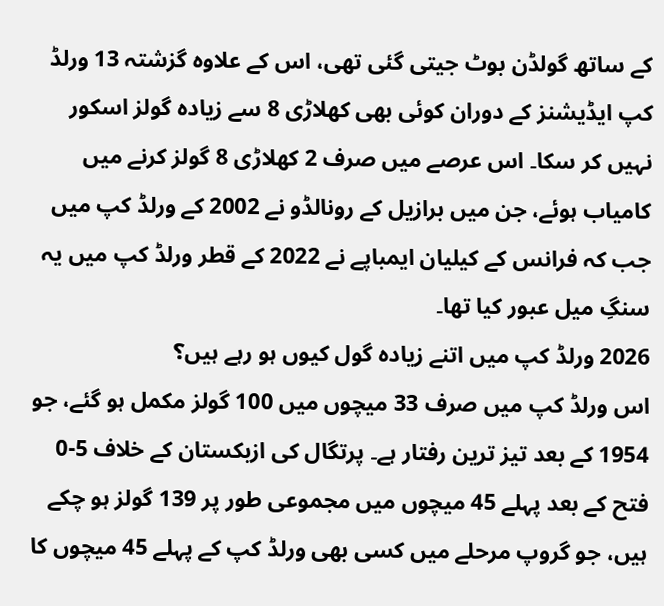کے ساتھ گولڈن بوٹ جیتی گئی تھی، اس کے علاوہ گزشتہ 13 ورلڈ کپ ایڈیشنز کے دوران کوئی بھی کھلاڑی 8 سے زیادہ گولز اسکور نہیں کر سکا۔ اس عرصے میں صرف 2 کھلاڑی 8 گولز کرنے میں کامیاب ہوئے، جن میں برازیل کے رونالڈو نے 2002 کے ورلڈ کپ میں جب کہ فرانس کے کیلیان ایمباپے نے 2022 کے قطر ورلڈ کپ میں یہ سنگِ میل عبور کیا تھا۔
2026 ورلڈ کپ میں اتنے زیادہ گول کیوں ہو رہے ہیں؟
اس ورلڈ کپ میں صرف 33 میچوں میں 100 گولز مکمل ہو گئے، جو 1954 کے بعد تیز ترین رفتار ہے۔ پرتگال کی ازبکستان کے خلاف 5-0 فتح کے بعد پہلے 45 میچوں میں مجموعی طور پر 139 گولز ہو چکے ہیں، جو گروپ مرحلے میں کسی بھی ورلڈ کپ کے پہلے 45 میچوں کا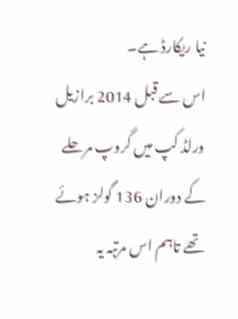نیا ریکارڈ ہے۔
اس سے قبل 2014 برازیل ورلڈ کپ میں گروپ مرحلے کے دوران 136 گولز ہوئے تھے تاہم اس مرتبہ یہ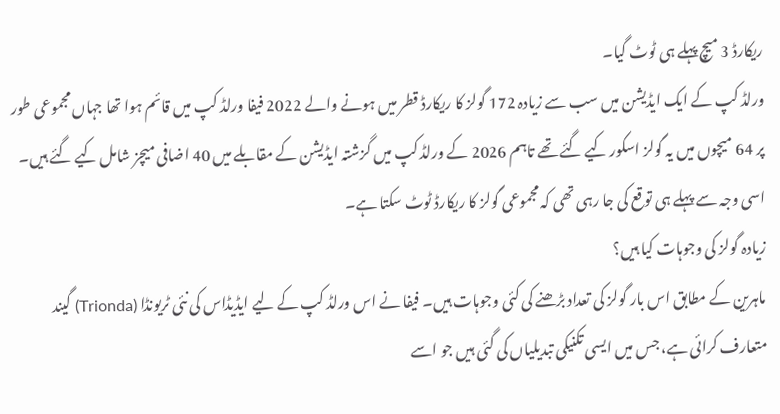ریکارڈ 3 میچ پہلے ہی ٹوٹ گیا۔
ورلڈ کپ کے ایک ایڈیشن میں سب سے زیادہ 172 گولز کا ریکارڈ قطر میں ہونے والے 2022 فیفا ورلڈ کپ میں قائم ہوا تھا جہاں مجموعی طور پر 64 میچوں میں یہ گولز اسکور کیے گئے تھے تاہم 2026 کے ورلڈ کپ میں گزشتہ ایڈیشن کے مقابلے میں 40 اضافی میچز شامل کیے گئے ہیں۔ اسی وجہ سے پہلے ہی توقع کی جا رہی تھی کہ مجموعی گولز کا ریکارڈ ٹوٹ سکتا ہے۔
زیادہ گولز کی وجوہات کیا ہیں؟
ماہرین کے مطابق اس بار گولز کی تعداد بڑھنے کی کئی وجوہات ہیں۔ فیفا نے اس ورلڈ کپ کے لیے ایڈیڈاس کی نئی ٹریونڈا (Trionda) گیند متعارف کرائی ہے، جس میں ایسی تکنیکی تبدیلیاں کی گئی ہیں جو اسے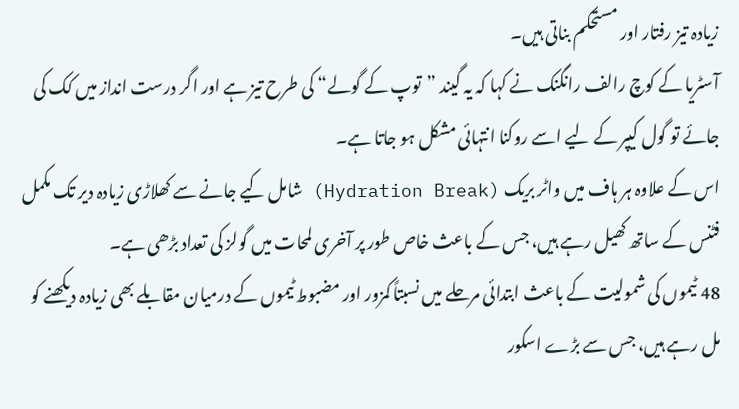زیادہ تیز رفتار اور مستحکم بناتی ہیں۔
آسٹریا کے کوچ رالف رانگنک نے کہا کہ یہ گیند ”توپ کے گولے“ کی طرح تیز ہے اور اگر درست انداز میں کک کی جائے تو گول کیپر کے لیے اسے روکنا انتہائی مشکل ہو جاتا ہے۔
اس کے علاوہ ہر ہاف میں واٹر بریک (Hydration Break) شامل کیے جانے سے کھلاڑی زیادہ دیر تک مکمل فٹنس کے ساتھ کھیل رہے ہیں، جس کے باعث خاص طور پر آخری لمحات میں گولز کی تعداد بڑھی ہے۔
48 ٹیموں کی شمولیت کے باعث ابتدائی مرحلے میں نسبتاً کمزور اور مضبوط ٹیموں کے درمیان مقابلے بھی زیادہ دیکھنے کو مل رہے ہیں، جس سے بڑے اسکور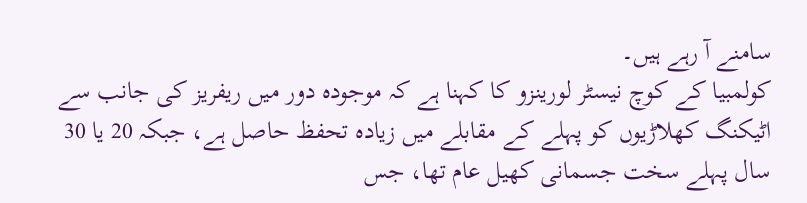سامنے آ رہے ہیں۔
کولمبیا کے کوچ نیسٹر لورینزو کا کہنا ہے کہ موجودہ دور میں ریفریز کی جانب سے اٹیکنگ کھلاڑیوں کو پہلے کے مقابلے میں زیادہ تحفظ حاصل ہے، جبکہ 20 یا 30 سال پہلے سخت جسمانی کھیل عام تھا، جس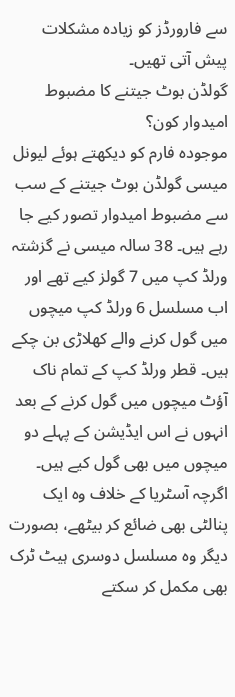سے فارورڈز کو زیادہ مشکلات پیش آتی تھیں۔
گولڈن بوٹ جیتنے کا مضبوط امیدوار کون؟
موجودہ فارم کو دیکھتے ہوئے لیونل میسی گولڈن بوٹ جیتنے کے سب سے مضبوط امیدوار تصور کیے جا رہے ہیں۔ 38 سالہ میسی نے گزشتہ ورلڈ کپ میں 7 گولز کیے تھے اور اب مسلسل 6 ورلڈ کپ میچوں میں گول کرنے والے کھلاڑی بن چکے ہیں۔ قطر ورلڈ کپ کے تمام ناک آؤٹ میچوں میں گول کرنے کے بعد انہوں نے اس ایڈیشن کے پہلے دو میچوں میں بھی گول کیے ہیں۔
اگرچہ آسٹریا کے خلاف وہ ایک پنالٹی بھی ضائع کر بیٹھے، بصورت دیگر وہ مسلسل دوسری ہیٹ ٹرک بھی مکمل کر سکتے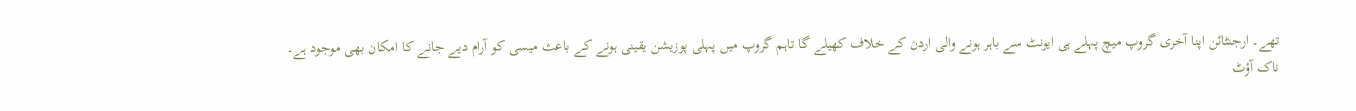تھے۔ ارجنٹائن اپنا آخری گروپ میچ پہلے ہی ایونٹ سے باہر ہونے والی اردن کے خلاف کھیلے گا تاہم گروپ میں پہلی پوزیشن یقینی ہونے کے باعث میسی کو آرام دیے جانے کا امکان بھی موجود ہے۔
ناک آؤٹ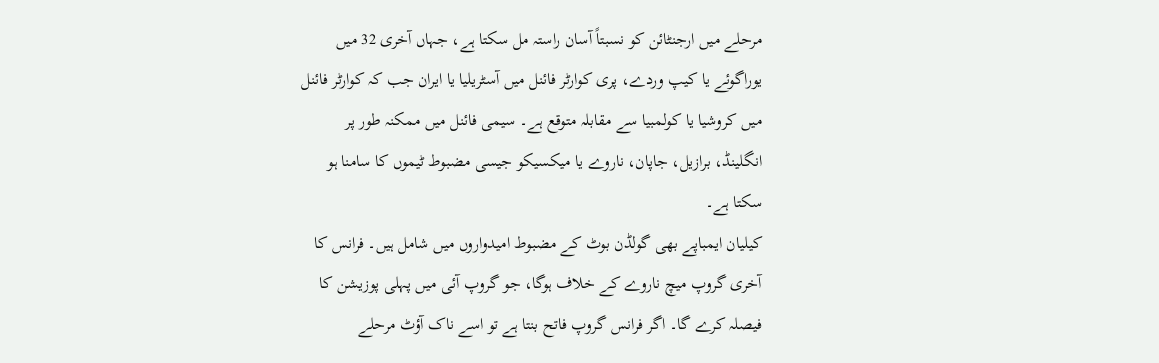مرحلے میں ارجنٹائن کو نسبتاً آسان راستہ مل سکتا ہے، جہاں آخری 32 میں یوراگوئے یا کیپ وردے، پری کوارٹر فائنل میں آسٹریلیا یا ایران جب کہ کوارٹر فائنل میں کروشیا یا کولمبیا سے مقابلہ متوقع ہے۔ سیمی فائنل میں ممکنہ طور پر انگلینڈ، برازیل، جاپان، ناروے یا میکسیکو جیسی مضبوط ٹیموں کا سامنا ہو سکتا ہے۔
کیلیان ایمباپے بھی گولڈن بوٹ کے مضبوط امیدواروں میں شامل ہیں۔ فرانس کا آخری گروپ میچ ناروے کے خلاف ہوگا، جو گروپ آئی میں پہلی پوزیشن کا فیصلہ کرے گا۔ اگر فرانس گروپ فاتح بنتا ہے تو اسے ناک آؤٹ مرحلے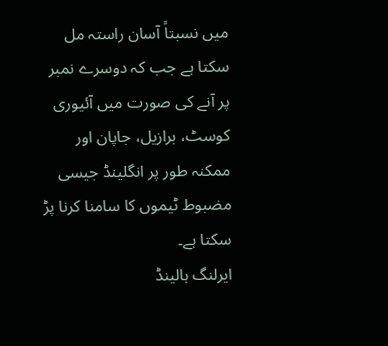میں نسبتاً آسان راستہ مل سکتا ہے جب کہ دوسرے نمبر پر آنے کی صورت میں آئیوری کوسٹ، برازیل، جاپان اور ممکنہ طور پر انگلینڈ جیسی مضبوط ٹیموں کا سامنا کرنا پڑ سکتا ہے۔
ایرلنگ ہالینڈ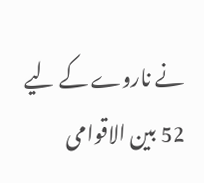نے ناروے کے لیے 52 بین الاقوامی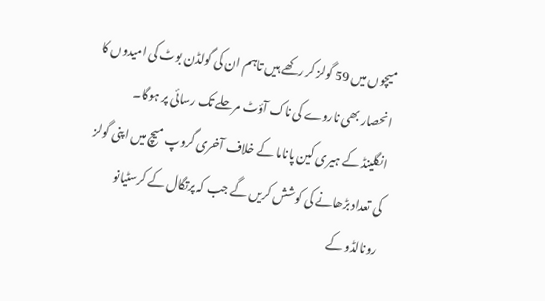میچوں میں 59 گولز کر رکھے ہیں تاہم ان کی گولڈن بوٹ کی امیدوں کا انحصار بھی ناروے کی ناک آؤٹ مرحلے تک رسائی پر ہوگا۔
انگلینڈ کے ہیری کین پاناما کے خلاف آخری گروپ میچ میں اپنی گولز کی تعداد بڑھانے کی کوشش کریں گے جب کہ پرتگال کے کرسٹیانو رونالڈو کے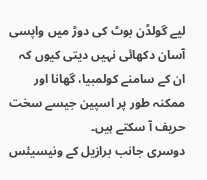لیے گولڈن بوٹ کی دوڑ میں واپسی آسان دکھائی نہیں دیتی کیوں کہ ان کے سامنے کولمبیا، گھانا اور ممکنہ طور پر اسپین جیسے سخت حریف آ سکتے ہیں۔
دوسری جانب برازیل کے ونیسیئس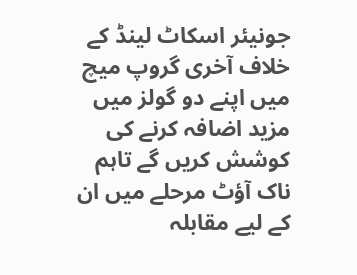جونیئر اسکاٹ لینڈ کے خلاف آخری گروپ میچ میں اپنے دو گولز میں مزید اضافہ کرنے کی کوشش کریں گے تاہم ناک آؤٹ مرحلے میں ان کے لیے مقابلہ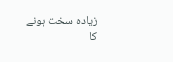زیادہ سخت ہونے کا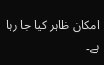امکان ظاہر کیا جا رہا ہے۔